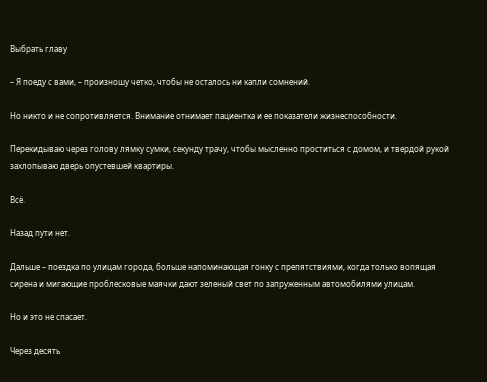Выбрать главу

– Я поеду с вами, – произношу четко, чтобы не осталось ни капли сомнений.

Но никто и не сопротивляется. Внимание отнимает пациентка и ее показатели жизнеспособности.

Перекидываю через голову лямку сумки, секунду трачу, чтобы мысленно проститься с домом, и твердой рукой захлопываю дверь опустевшей квартиры.

Всё.

Назад пути нет.

Дальше – поездка по улицам города, больше напоминающая гонку с препятствиями, когда только вопящая сирена и мигающие проблесковые маячки дают зеленый свет по запруженным автомобилями улицам.

Но и это не спасает.

Через десять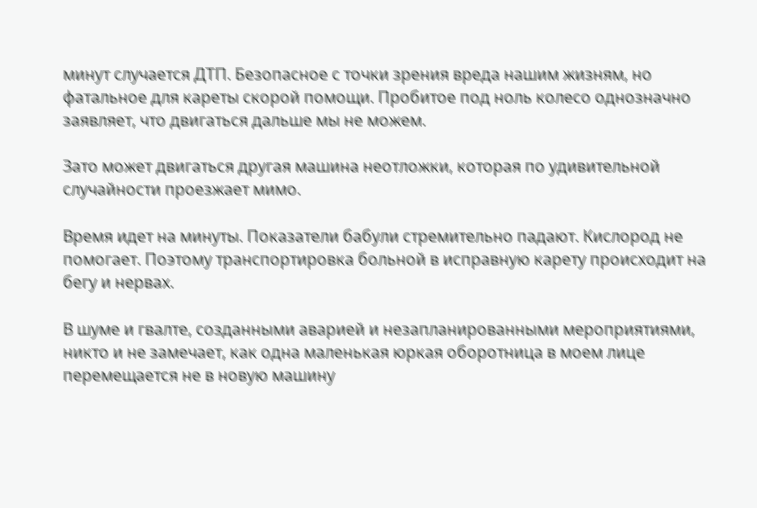минут случается ДТП. Безопасное с точки зрения вреда нашим жизням, но фатальное для кареты скорой помощи. Пробитое под ноль колесо однозначно заявляет, что двигаться дальше мы не можем.

Зато может двигаться другая машина неотложки, которая по удивительной случайности проезжает мимо.

Время идет на минуты. Показатели бабули стремительно падают. Кислород не помогает. Поэтому транспортировка больной в исправную карету происходит на бегу и нервах.

В шуме и гвалте, созданными аварией и незапланированными мероприятиями, никто и не замечает, как одна маленькая юркая оборотница в моем лице перемещается не в новую машину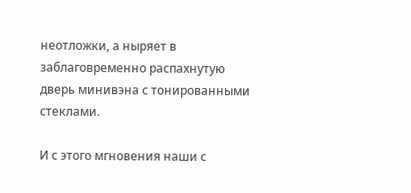неотложки, а ныряет в заблаговременно распахнутую дверь минивэна с тонированными стеклами.

И с этого мгновения наши с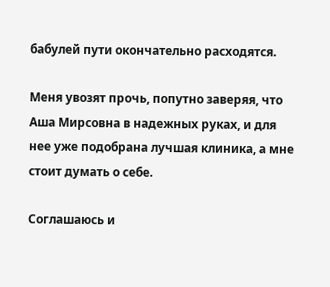бабулей пути окончательно расходятся.

Меня увозят прочь, попутно заверяя, что Аша Мирсовна в надежных руках, и для нее уже подобрана лучшая клиника, а мне стоит думать о себе.

Соглашаюсь и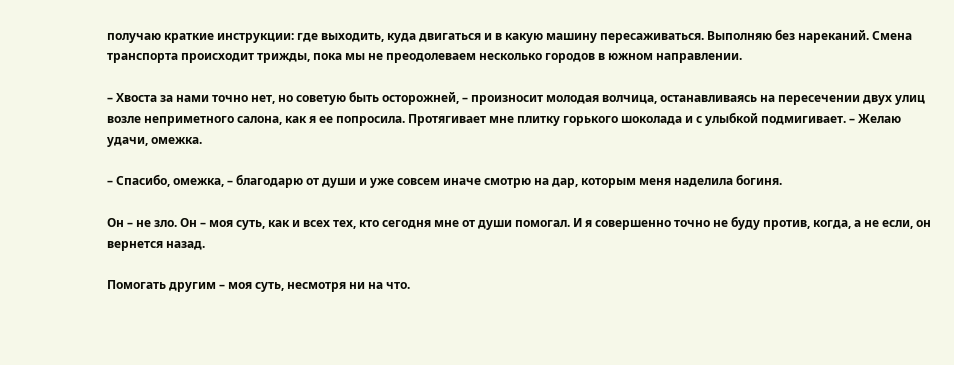получаю краткие инструкции: где выходить, куда двигаться и в какую машину пересаживаться. Выполняю без нареканий. Смена транспорта происходит трижды, пока мы не преодолеваем несколько городов в южном направлении.

– Хвоста за нами точно нет, но советую быть осторожней, – произносит молодая волчица, останавливаясь на пересечении двух улиц возле неприметного салона, как я ее попросила. Протягивает мне плитку горького шоколада и с улыбкой подмигивает. – Желаю удачи, омежка.

– Спасибо, омежка, – благодарю от души и уже совсем иначе смотрю на дар, которым меня наделила богиня.

Он – не зло. Он – моя суть, как и всех тех, кто сегодня мне от души помогал. И я совершенно точно не буду против, когда, а не если, он вернется назад.

Помогать другим – моя суть, несмотря ни на что.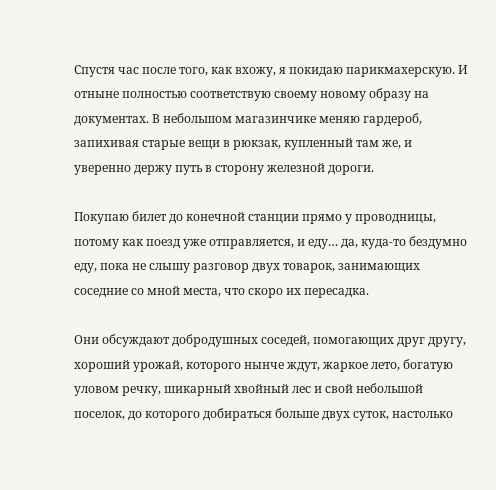Спустя час после того, как вхожу, я покидаю парикмахерскую. И отныне полностью соответствую своему новому образу на документах. В небольшом магазинчике меняю гардероб, запихивая старые вещи в рюкзак, купленный там же, и уверенно держу путь в сторону железной дороги.

Покупаю билет до конечной станции прямо у проводницы, потому как поезд уже отправляется, и еду… да, куда-то бездумно еду, пока не слышу разговор двух товарок, занимающих соседние со мной места, что скоро их пересадка.

Они обсуждают добродушных соседей, помогающих друг другу, хороший урожай, которого нынче ждут, жаркое лето, богатую уловом речку, шикарный хвойный лес и свой небольшой поселок, до которого добираться больше двух суток, настолько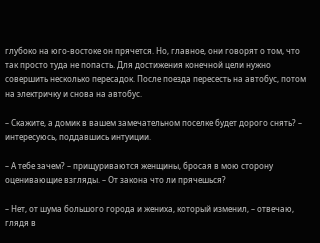глубоко на юго-востоке он прячется. Но, главное, они говорят о том, что так просто туда не попасть. Для достижения конечной цели нужно совершить несколько пересадок. После поезда пересесть на автобус, потом на электричку и снова на автобус.

– Скажите, а домик в вашем замечательном поселке будет дорого снять? – интересуюсь, поддавшись интуиции.

– А тебе зачем? – прищуриваются женщины, бросая в мою сторону оценивающие взгляды. – От закона что ли прячешься?

– Нет, от шума большого города и жениха, который изменил, – отвечаю, глядя в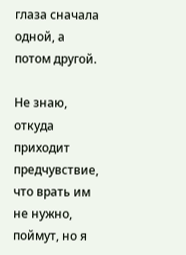глаза сначала одной, а потом другой.

Не знаю, откуда приходит предчувствие, что врать им не нужно, поймут, но я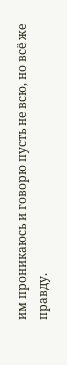им проникаюсь и говорю пусть не всю, но всё же правду.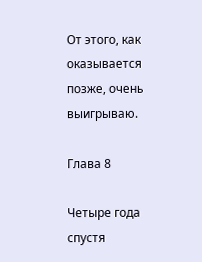От этого, как оказывается позже, очень выигрываю.

Глава 8

Четыре года спустя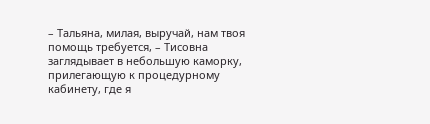– Тальяна, милая, выручай, нам твоя помощь требуется, – Тисовна заглядывает в небольшую каморку, прилегающую к процедурному кабинету, где я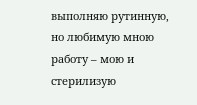выполняю рутинную, но любимую мною работу – мою и стерилизую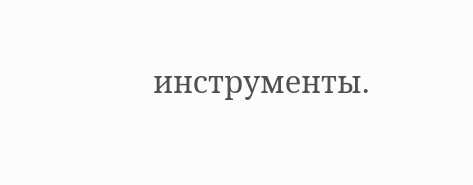инструменты.